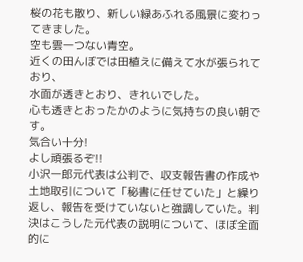桜の花も散り、新しい緑あふれる風景に変わってきました。
空も雲一つない青空。
近くの田んぼでは田植えに備えて水が張られており、
水面が透きとおり、きれいでした。
心も透きとおったかのように気持ちの良い朝です。
気合い十分!
よし頑張るぞ!!
小沢一郎元代表は公判で、収支報告書の作成や土地取引について「秘書に任せていた」と繰り返し、報告を受けていないと強調していた。判決はこうした元代表の説明について、ほぼ全面的に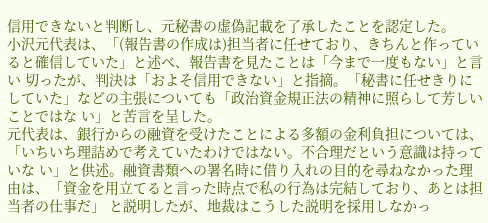信用できないと判断し、元秘書の虚偽記載を了承したことを認定した。
小沢元代表は、「(報告書の作成は)担当者に任せており、きちんと作っていると確信していた」と述べ、報告書を見たことは「今まで一度もない」と言い 切ったが、判決は「およそ信用できない」と指摘。「秘書に任せきりにしていた」などの主張についても「政治資金規正法の精神に照らして芳しいことではな い」と苦言を呈した。
元代表は、銀行からの融資を受けたことによる多額の金利負担については、「いちいち理詰めで考えていたわけではない。不合理だという意識は持っていな い」と供述。融資書類への署名時に借り入れの目的を尋ねなかった理由は、「資金を用立てると言った時点で私の行為は完結しており、あとは担当者の仕事だ」 と説明したが、地裁はこうした説明を採用しなかっ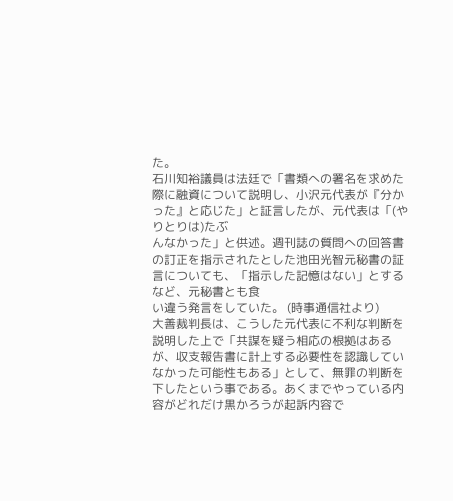た。
石川知裕議員は法廷で「書類への署名を求めた際に融資について説明し、小沢元代表が『分かった』と応じた」と証言したが、元代表は「(やりとりは)たぶ
んなかった」と供述。週刊誌の質問への回答書の訂正を指示されたとした池田光智元秘書の証言についても、「指示した記憶はない」とするなど、元秘書とも食
い違う発言をしていた。 (時事通信社より)
大善裁判長は、こうした元代表に不利な判断を説明した上で「共謀を疑う相応の根拠はあるが、収支報告書に計上する必要性を認識していなかった可能性もある」として、無罪の判断を下したという事である。あくまでやっている内容がどれだけ黒かろうが起訴内容で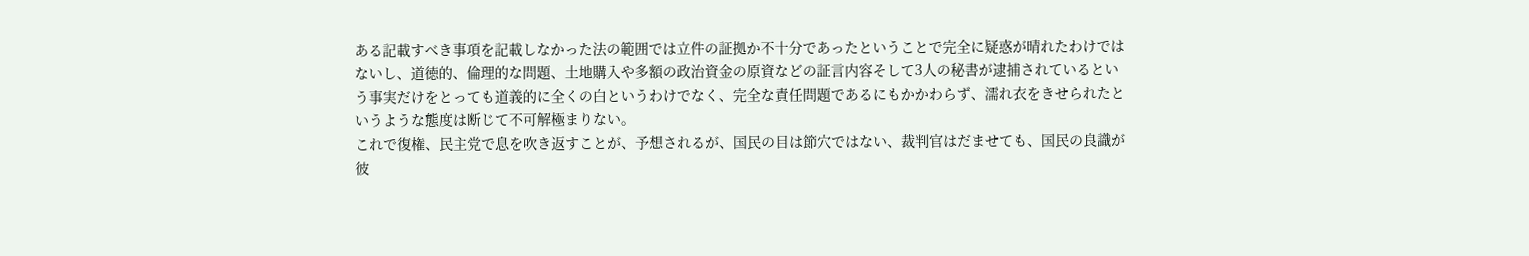ある記載すべき事項を記載しなかった法の範囲では立件の証拠か不十分であったということで完全に疑惑が晴れたわけではないし、道徳的、倫理的な問題、土地購入や多額の政治資金の原資などの証言内容そして3人の秘書が逮捕されているという事実だけをとっても道義的に全くの白というわけでなく、完全な責任問題であるにもかかわらず、濡れ衣をきせられたというような態度は断じて不可解極まりない。
これで復権、民主党で息を吹き返すことが、予想されるが、国民の目は節穴ではない、裁判官はだませても、国民の良識が彼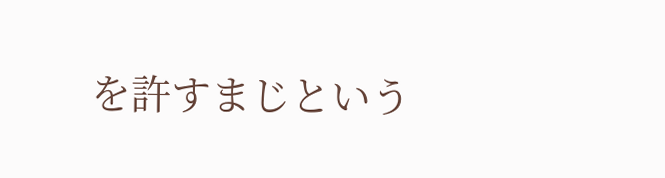を許すまじという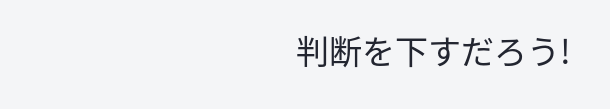判断を下すだろう!